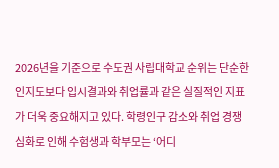2026년을 기준으로 수도권 사립대학교 순위는 단순한 인지도보다 입시결과와 취업률과 같은 실질적인 지표가 더욱 중요해지고 있다. 학령인구 감소와 취업 경쟁 심화로 인해 수험생과 학부모는 ‘어디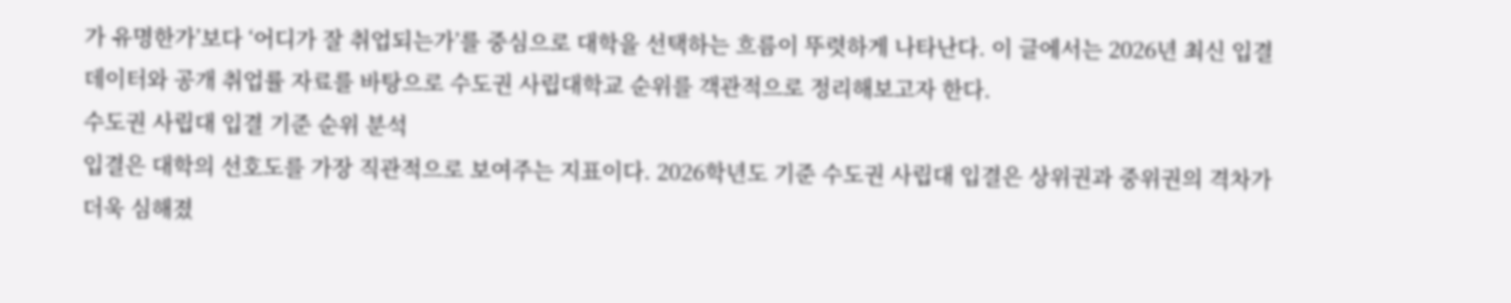가 유명한가’보다 ‘어디가 잘 취업되는가’를 중심으로 대학을 선택하는 흐름이 뚜렷하게 나타난다. 이 글에서는 2026년 최신 입결 데이터와 공개 취업률 자료를 바탕으로 수도권 사립대학교 순위를 객관적으로 정리해보고자 한다.
수도권 사립대 입결 기준 순위 분석
입결은 대학의 선호도를 가장 직관적으로 보여주는 지표이다. 2026학년도 기준 수도권 사립대 입결은 상위권과 중위권의 격차가 더욱 심해졌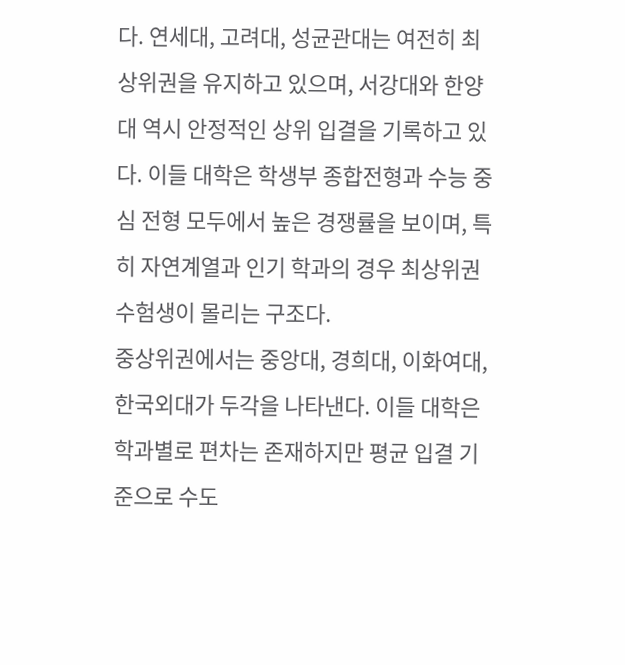다. 연세대, 고려대, 성균관대는 여전히 최상위권을 유지하고 있으며, 서강대와 한양대 역시 안정적인 상위 입결을 기록하고 있다. 이들 대학은 학생부 종합전형과 수능 중심 전형 모두에서 높은 경쟁률을 보이며, 특히 자연계열과 인기 학과의 경우 최상위권 수험생이 몰리는 구조다.
중상위권에서는 중앙대, 경희대, 이화여대, 한국외대가 두각을 나타낸다. 이들 대학은 학과별로 편차는 존재하지만 평균 입결 기준으로 수도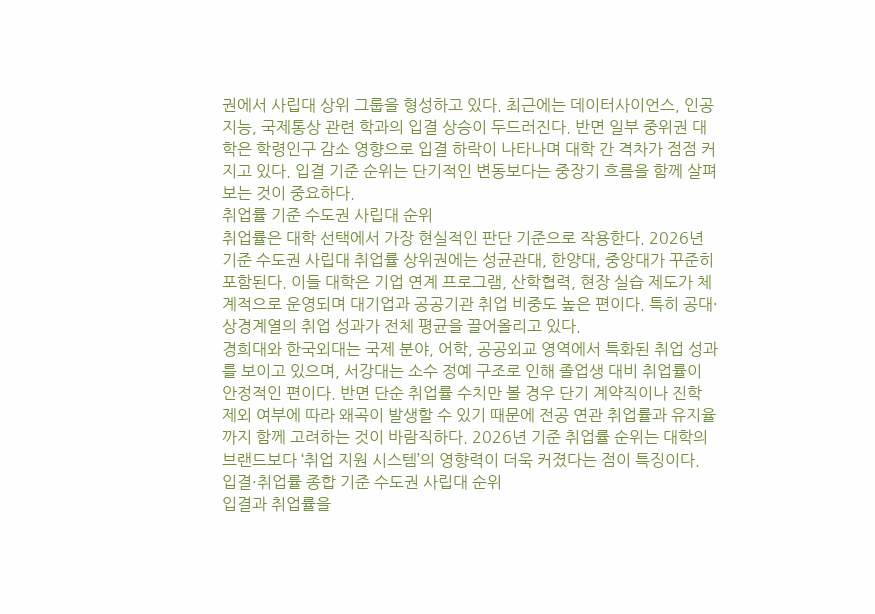권에서 사립대 상위 그룹을 형성하고 있다. 최근에는 데이터사이언스, 인공지능, 국제통상 관련 학과의 입결 상승이 두드러진다. 반면 일부 중위권 대학은 학령인구 감소 영향으로 입결 하락이 나타나며 대학 간 격차가 점점 커지고 있다. 입결 기준 순위는 단기적인 변동보다는 중장기 흐름을 함께 살펴보는 것이 중요하다.
취업률 기준 수도권 사립대 순위
취업률은 대학 선택에서 가장 현실적인 판단 기준으로 작용한다. 2026년 기준 수도권 사립대 취업률 상위권에는 성균관대, 한양대, 중앙대가 꾸준히 포함된다. 이들 대학은 기업 연계 프로그램, 산학협력, 현장 실습 제도가 체계적으로 운영되며 대기업과 공공기관 취업 비중도 높은 편이다. 특히 공대·상경계열의 취업 성과가 전체 평균을 끌어올리고 있다.
경희대와 한국외대는 국제 분야, 어학, 공공외교 영역에서 특화된 취업 성과를 보이고 있으며, 서강대는 소수 정예 구조로 인해 졸업생 대비 취업률이 안정적인 편이다. 반면 단순 취업률 수치만 볼 경우 단기 계약직이나 진학 제외 여부에 따라 왜곡이 발생할 수 있기 때문에 전공 연관 취업률과 유지율까지 함께 고려하는 것이 바람직하다. 2026년 기준 취업률 순위는 대학의 브랜드보다 ‘취업 지원 시스템’의 영향력이 더욱 커졌다는 점이 특징이다.
입결·취업률 종합 기준 수도권 사립대 순위
입결과 취업률을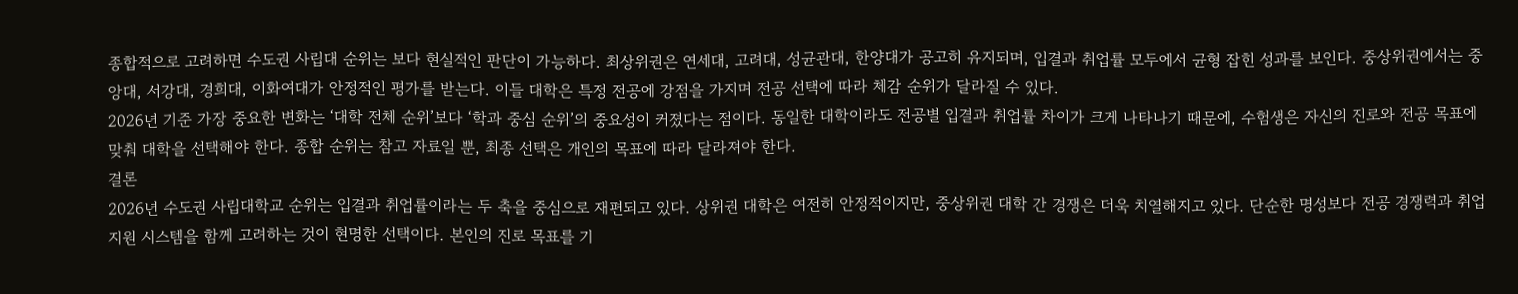종합적으로 고려하면 수도권 사립대 순위는 보다 현실적인 판단이 가능하다. 최상위권은 연세대, 고려대, 성균관대, 한양대가 공고히 유지되며, 입결과 취업률 모두에서 균형 잡힌 성과를 보인다. 중상위권에서는 중앙대, 서강대, 경희대, 이화여대가 안정적인 평가를 받는다. 이들 대학은 특정 전공에 강점을 가지며 전공 선택에 따라 체감 순위가 달라질 수 있다.
2026년 기준 가장 중요한 변화는 ‘대학 전체 순위’보다 ‘학과 중심 순위’의 중요성이 커졌다는 점이다. 동일한 대학이라도 전공별 입결과 취업률 차이가 크게 나타나기 때문에, 수험생은 자신의 진로와 전공 목표에 맞춰 대학을 선택해야 한다. 종합 순위는 참고 자료일 뿐, 최종 선택은 개인의 목표에 따라 달라져야 한다.
결론
2026년 수도권 사립대학교 순위는 입결과 취업률이라는 두 축을 중심으로 재편되고 있다. 상위권 대학은 여전히 안정적이지만, 중상위권 대학 간 경쟁은 더욱 치열해지고 있다. 단순한 명성보다 전공 경쟁력과 취업 지원 시스템을 함께 고려하는 것이 현명한 선택이다. 본인의 진로 목표를 기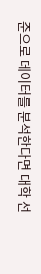준으로 데이터를 분석한다면 대학 선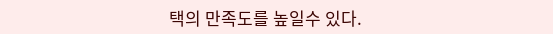택의 만족도를 높일수 있다.